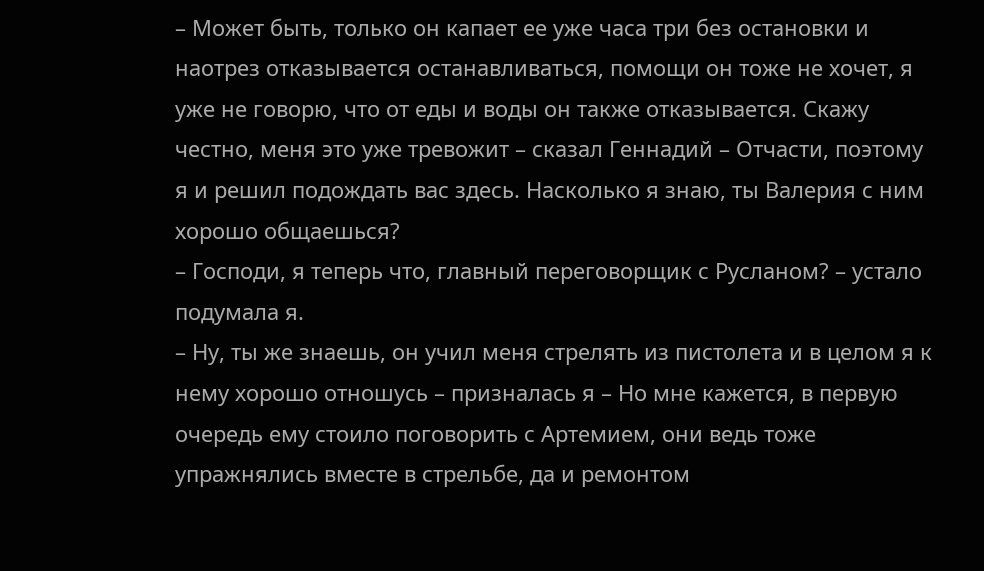– Может быть, только он капает ее уже часа три без остановки и наотрез отказывается останавливаться, помощи он тоже не хочет, я уже не говорю, что от еды и воды он также отказывается. Скажу честно, меня это уже тревожит – сказал Геннадий – Отчасти, поэтому я и решил подождать вас здесь. Насколько я знаю, ты Валерия с ним хорошо общаешься?
– Господи, я теперь что, главный переговорщик с Русланом? – устало подумала я.
– Ну, ты же знаешь, он учил меня стрелять из пистолета и в целом я к нему хорошо отношусь – призналась я – Но мне кажется, в первую очередь ему стоило поговорить с Артемием, они ведь тоже упражнялись вместе в стрельбе, да и ремонтом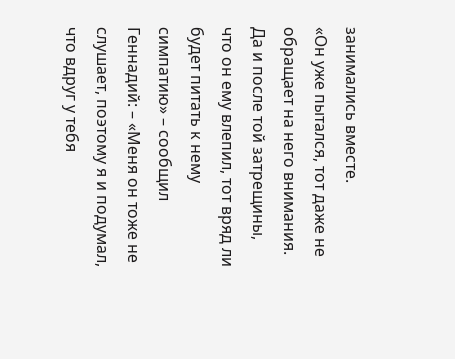занимались вместе.
«Он уже пытался, тот даже не обращает на него внимания. Да и после той затрещины, что он ему влепил, тот вряд ли будет питать к нему симпатию» – сообщил Геннадий: – «Меня он тоже не слушает, поэтому я и подумал, что вдруг у тебя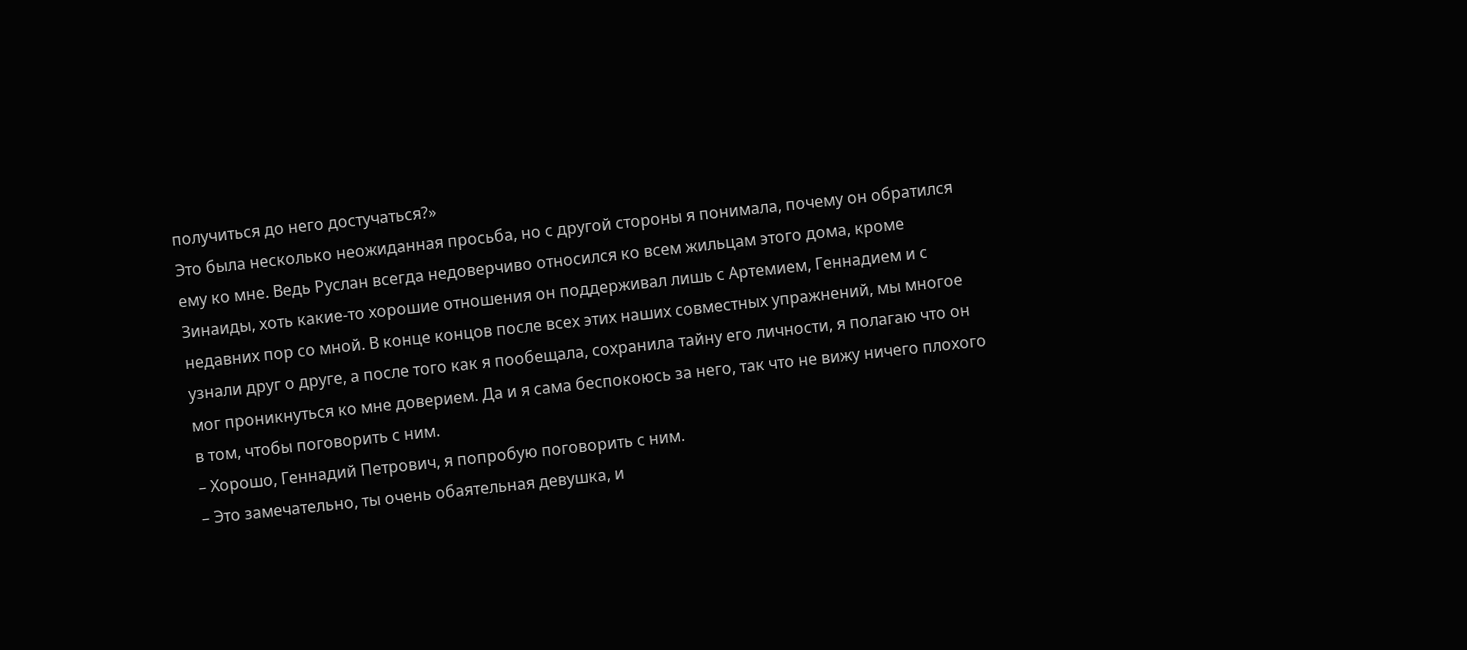получиться до него достучаться?»
Это была несколько неожиданная просьба, но с другой стороны я понимала, почему он обратился ему ко мне. Ведь Руслан всегда недоверчиво относился ко всем жильцам этого дома, кроме Зинаиды, хоть какие-то хорошие отношения он поддерживал лишь с Артемием, Геннадием и с недавних пор со мной. В конце концов после всех этих наших совместных упражнений, мы многое узнали друг о друге, а после того как я пообещала, сохранила тайну его личности, я полагаю что он мог проникнуться ко мне доверием. Да и я сама беспокоюсь за него, так что не вижу ничего плохого в том, чтобы поговорить с ним.
– Хорошо, Геннадий Петрович, я попробую поговорить с ним.
– Это замечательно, ты очень обаятельная девушка, и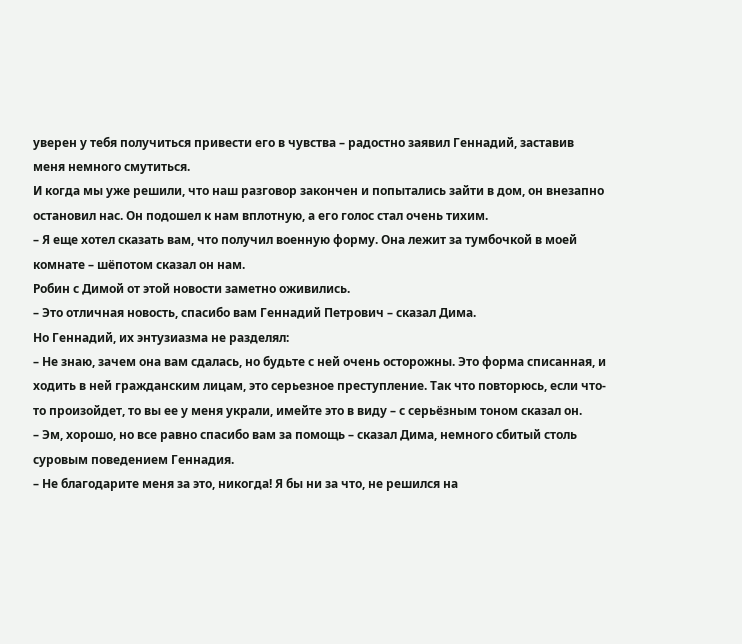уверен у тебя получиться привести его в чувства – радостно заявил Геннадий, заставив меня немного смутиться.
И когда мы уже решили, что наш разговор закончен и попытались зайти в дом, он внезапно остановил нас. Он подошел к нам вплотную, а его голос стал очень тихим.
– Я еще хотел сказать вам, что получил военную форму. Она лежит за тумбочкой в моей комнате – шёпотом сказал он нам.
Робин с Димой от этой новости заметно оживились.
– Это отличная новость, спасибо вам Геннадий Петрович – сказал Дима.
Но Геннадий, их энтузиазма не разделял:
– Не знаю, зачем она вам сдалась, но будьте с ней очень осторожны. Это форма списанная, и ходить в ней гражданским лицам, это серьезное преступление. Так что повторюсь, если что-то произойдет, то вы ее у меня украли, имейте это в виду – с серьёзным тоном сказал он.
– Эм, хорошо, но все равно спасибо вам за помощь – сказал Дима, немного сбитый столь суровым поведением Геннадия.
– Не благодарите меня за это, никогда! Я бы ни за что, не решился на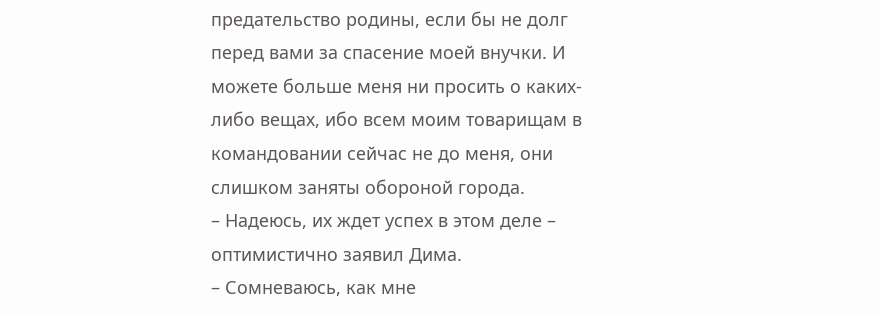предательство родины, если бы не долг перед вами за спасение моей внучки. И можете больше меня ни просить о каких-либо вещах, ибо всем моим товарищам в командовании сейчас не до меня, они слишком заняты обороной города.
– Надеюсь, их ждет успех в этом деле – оптимистично заявил Дима.
– Сомневаюсь, как мне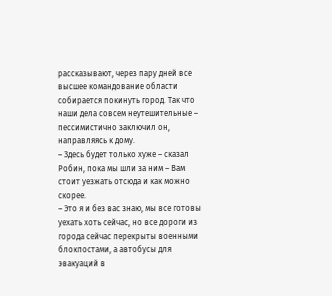рассказывают, через пару дней все высшее командование области собирается покинуть город. Так что наши дела совсем неутешительные – пессимистично заключил он, направляясь к дому.
– Здесь будет только хуже – сказал Робин, пока мы шли за ним – Вам стоит уезжать отсюда и как можно скорее.
– Это я и без вас знаю, мы все готовы уехать хоть сейчас, но все дороги из города сейчас перекрыты военными блокпостами, а автобусы для эвакуаций в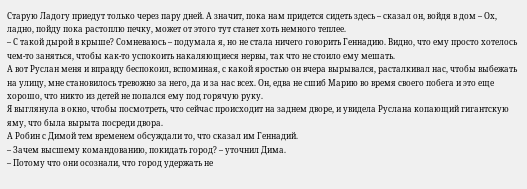Старую Ладогу приедут только через пару дней. А значит, пока нам придется сидеть здесь – сказал он, войдя в дом – Ох, ладно, пойду пока растоплю печку, может от этого тут станет хоть немного теплее.
– С такой дырой в крыше? Сомневаюсь – подумала я, но не стала ничего говорить Геннадию. Видно, что ему просто хотелось чем-то заняться, чтобы как-то успокоить накаляющиеся нервы, так что не стоило ему мешать.
А вот Руслан меня и вправду беспокоил, вспоминая, с какой яростью он вчера вырывался, расталкивал нас, чтобы выбежать на улицу, мне становилось тревожно за него, да и за нас всех. Он, едва не сшиб Марию во время своего побега и это еще хорошо, что никто из детей не попался ему под горячую руку.
Я выглянула в окно, чтобы посмотреть, что сейчас происходит на заднем дворе, и увидела Руслана копающий гигантскую яму, что была вырыта посреди двора.
А Робин с Димой тем временем обсуждали то, что сказал им Геннадий.
– Зачем высшему командованию, покидать город? – уточнил Дима.
– Потому что они осознали, что город удержать не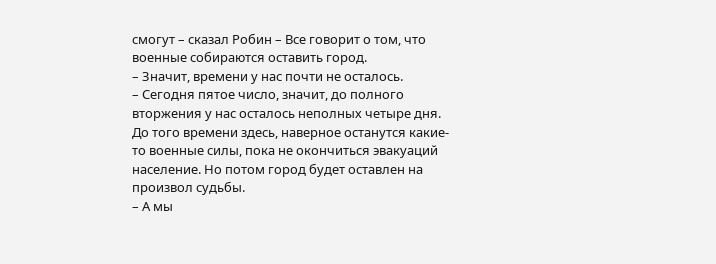смогут – сказал Робин – Все говорит о том, что военные собираются оставить город.
– Значит, времени у нас почти не осталось.
– Сегодня пятое число, значит, до полного вторжения у нас осталось неполных четыре дня. До того времени здесь, наверное останутся какие-то военные силы, пока не окончиться эвакуаций население. Но потом город будет оставлен на произвол судьбы.
– А мы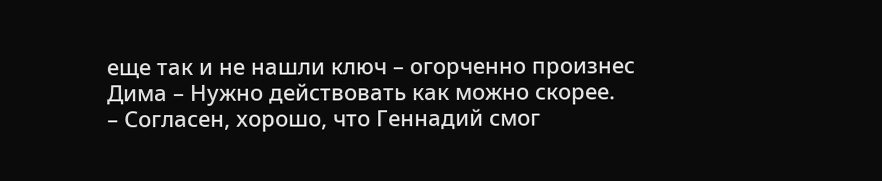еще так и не нашли ключ – огорченно произнес Дима – Нужно действовать как можно скорее.
– Согласен, хорошо, что Геннадий смог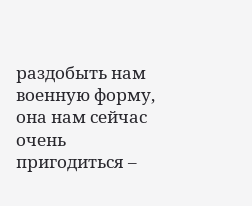раздобыть нам военную форму, она нам сейчас очень пригодиться –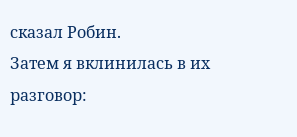сказал Робин.
Затем я вклинилась в их разговор: